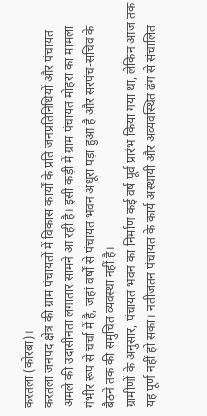करतला (कोरबा)।
करतला जनपद क्षेत्र की ग्राम पंचायतों में विकास कार्यों के प्रति जनप्रतिनिधियों और पंचायत अमले की उदासीनता लगातार सामने आ रही है। इसी कड़ी में ग्राम पंचायत मोहरा का मामला गंभीर रूप से चर्चा में है, जहां वर्षों से पंचायत भवन अधूरा पड़ा हुआ है और सरपंच-सचिव के बैठने तक की समुचित व्यवस्था नहीं है।
ग्रामीणों के अनुसार, पंचायत भवन का निर्माण कई वर्ष पूर्व प्रारंभ किया गया था, लेकिन आज तक यह पूर्ण नहीं हो सका। नतीजतन पंचायत के कार्य अस्थायी और अव्यवस्थित ढंग से संचालित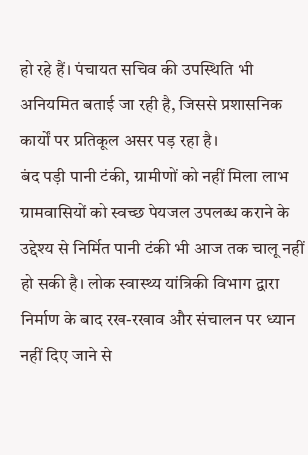हो रहे हैं। पंचायत सचिव की उपस्थिति भी अनियमित बताई जा रही है, जिससे प्रशासनिक कार्यों पर प्रतिकूल असर पड़ रहा है।
बंद पड़ी पानी टंकी, ग्रामीणों को नहीं मिला लाभ
ग्रामवासियों को स्वच्छ पेयजल उपलब्ध कराने के उद्देश्य से निर्मित पानी टंकी भी आज तक चालू नहीं हो सकी है। लोक स्वास्थ्य यांत्रिकी विभाग द्वारा निर्माण के बाद रख-रखाव और संचालन पर ध्यान नहीं दिए जाने से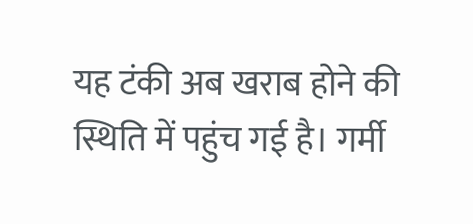यह टंकी अब खराब होने की स्थिति में पहुंच गई है। गर्मी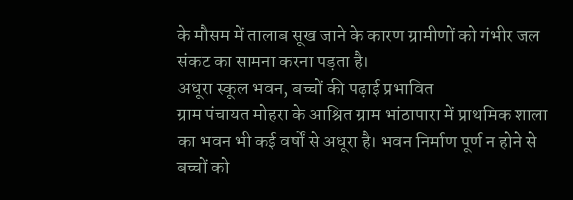के मौसम में तालाब सूख जाने के कारण ग्रामीणों को गंभीर जल संकट का सामना करना पड़ता है।
अधूरा स्कूल भवन, बच्चों की पढ़ाई प्रभावित
ग्राम पंचायत मोहरा के आश्रित ग्राम भांठापारा में प्राथमिक शाला का भवन भी कई वर्षों से अधूरा है। भवन निर्माण पूर्ण न होने से बच्चों को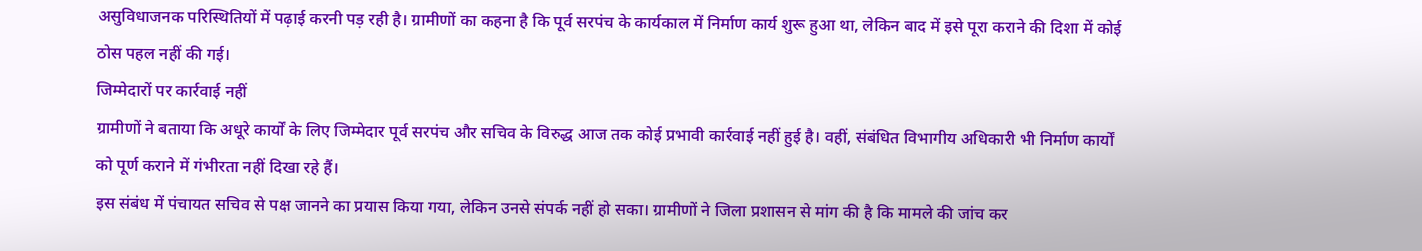असुविधाजनक परिस्थितियों में पढ़ाई करनी पड़ रही है। ग्रामीणों का कहना है कि पूर्व सरपंच के कार्यकाल में निर्माण कार्य शुरू हुआ था, लेकिन बाद में इसे पूरा कराने की दिशा में कोई ठोस पहल नहीं की गई।
जिम्मेदारों पर कार्रवाई नहीं
ग्रामीणों ने बताया कि अधूरे कार्यों के लिए जिम्मेदार पूर्व सरपंच और सचिव के विरुद्ध आज तक कोई प्रभावी कार्रवाई नहीं हुई है। वहीं, संबंधित विभागीय अधिकारी भी निर्माण कार्यों को पूर्ण कराने में गंभीरता नहीं दिखा रहे हैं।
इस संबंध में पंचायत सचिव से पक्ष जानने का प्रयास किया गया, लेकिन उनसे संपर्क नहीं हो सका। ग्रामीणों ने जिला प्रशासन से मांग की है कि मामले की जांच कर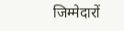जिम्मेदारों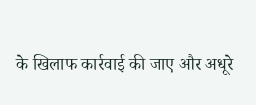के खिलाफ कार्रवाई की जाए और अधूरे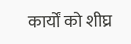कार्यों को शीघ्र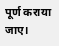पूर्ण कराया जाए।